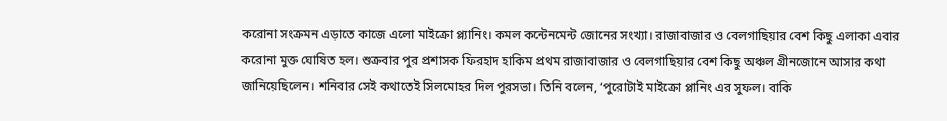করোনা সংক্রমন এড়াতে কাজে এলো মাইক্রো প্ল্যানিং। কমল কন্টেনমেন্ট জোনের সংখ্যা। রাজাবাজার ও বেলগাছিয়ার বেশ কিছু এলাকা এবার করোনা মুক্ত ঘোষিত হল। শুক্রবার পুর প্রশাসক ফিরহাদ হাকিম প্রথম রাজাবাজার ও বেলগাছিয়ার বেশ কিছু অঞ্চল গ্রীনজোনে আসার কথা জানিয়েছিলেন। শনিবার সেই কথাতেই সিলমোহর দিল পুরসভা। তিনি বলেন, ‘পুরোটাই মাইক্রো প্লানিং এর সুফল। বাকি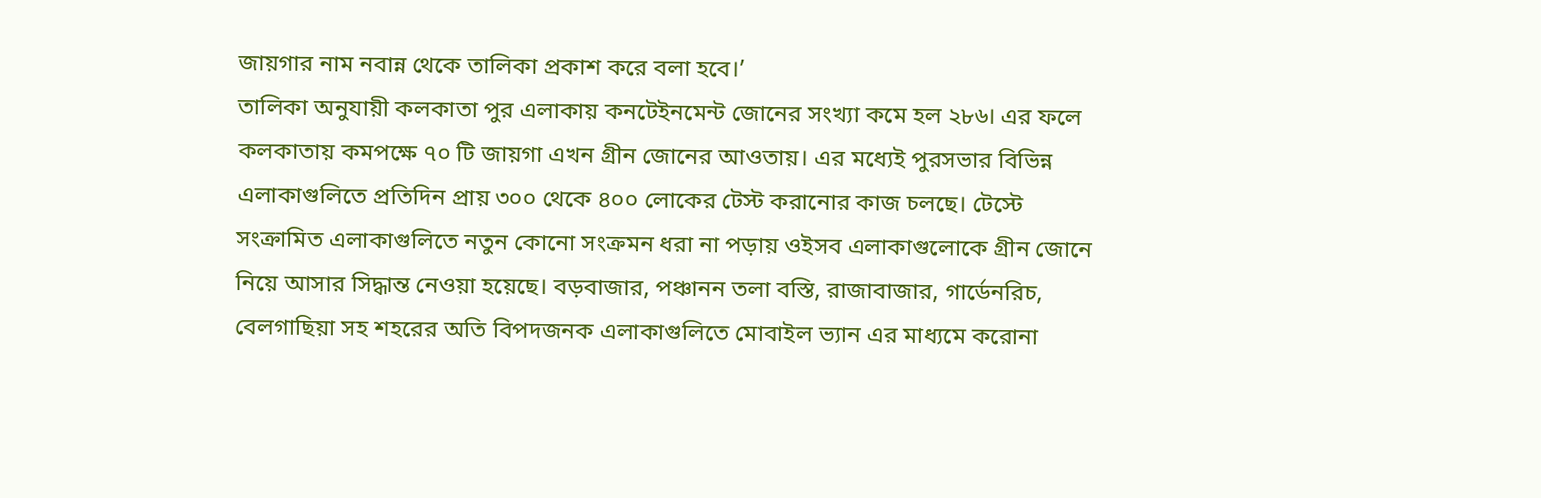জায়গার নাম নবান্ন থেকে তালিকা প্রকাশ করে বলা হবে।’
তালিকা অনুযায়ী কলকাতা পুর এলাকায় কনটেইনমেন্ট জোনের সংখ্যা কমে হল ২৮৬। এর ফলে কলকাতায় কমপক্ষে ৭০ টি জায়গা এখন গ্রীন জোনের আওতায়। এর মধ্যেই পুরসভার বিভিন্ন এলাকাগুলিতে প্রতিদিন প্রায় ৩০০ থেকে ৪০০ লোকের টেস্ট করানোর কাজ চলছে। টেস্টে সংক্রামিত এলাকাগুলিতে নতুন কোনো সংক্রমন ধরা না পড়ায় ওইসব এলাকাগুলোকে গ্রীন জোনে নিয়ে আসার সিদ্ধান্ত নেওয়া হয়েছে। বড়বাজার, পঞ্চানন তলা বস্তি, রাজাবাজার, গার্ডেনরিচ, বেলগাছিয়া সহ শহরের অতি বিপদজনক এলাকাগুলিতে মোবাইল ভ্যান এর মাধ্যমে করোনা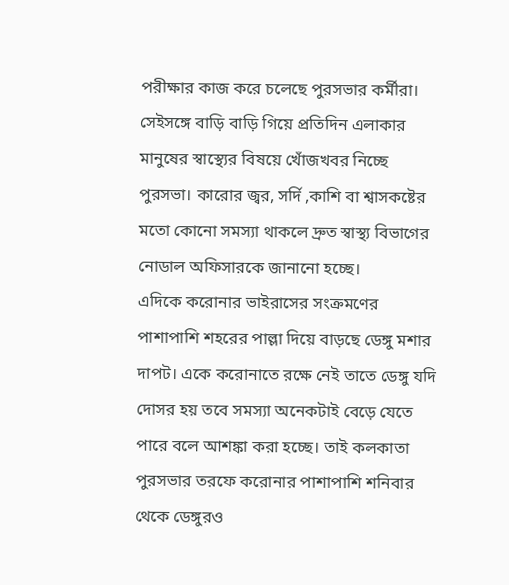পরীক্ষার কাজ করে চলেছে পুরসভার কর্মীরা। সেইসঙ্গে বাড়ি বাড়ি গিয়ে প্রতিদিন এলাকার মানুষের স্বাস্থ্যের বিষয়ে খোঁজখবর নিচ্ছে পুরসভা। কারোর জ্বর, সর্দি ,কাশি বা শ্বাসকষ্টের মতো কোনো সমস্যা থাকলে দ্রুত স্বাস্থ্য বিভাগের নোডাল অফিসারকে জানানো হচ্ছে।
এদিকে করোনার ভাইরাসের সংক্রমণের পাশাপাশি শহরের পাল্লা দিয়ে বাড়ছে ডেঙ্গু মশার দাপট। একে করোনাতে রক্ষে নেই তাতে ডেঙ্গু যদি দোসর হয় তবে সমস্যা অনেকটাই বেড়ে যেতে পারে বলে আশঙ্কা করা হচ্ছে। তাই কলকাতা পুরসভার তরফে করোনার পাশাপাশি শনিবার থেকে ডেঙ্গুরও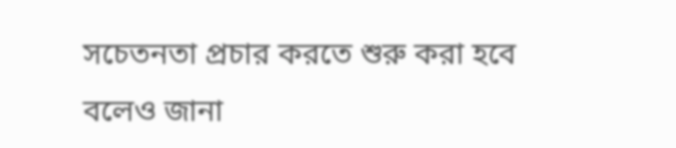সচেতনতা প্রচার করতে শুরু করা হবে বলেও জানা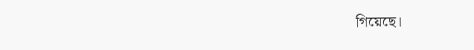গিয়েছে।